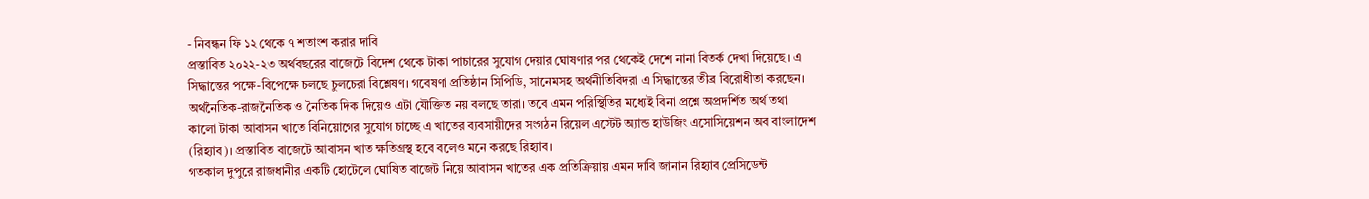- নিবন্ধন ফি ১২ থেকে ৭ শতাংশ করার দাবি
প্রস্তাবিত ২০২২-২৩ অর্থবছরের বাজেটে বিদেশ থেকে টাকা পাচারের সুযোগ দেয়ার ঘোষণার পর থেকেই দেশে নানা বিতর্ক দেখা দিয়েছে। এ সিদ্ধান্তের পক্ষে-বিপেক্ষে চলছে চুলচেরা বিশ্লেষণ। গবেষণা প্রতিষ্ঠান সিপিডি, সানেমসহ অর্থনীতিবিদরা এ সিদ্ধান্তের তীব্র বিরোধীতা করছেন। অর্থনৈতিক-রাজনৈতিক ও নৈতিক দিক দিয়েও এটা যৌক্তিত নয় বলছে তারা। তবে এমন পরিস্থিতির মধ্যেই বিনা প্রশ্নে অপ্রদর্শিত অর্থ তথা কালো টাকা আবাসন খাতে বিনিয়োগের সুযোগ চাচ্ছে এ খাতের ব্যবসায়ীদের সংগঠন রিয়েল এস্টেট অ্যান্ড হাউজিং এসোসিয়েশন অব বাংলাদেশ (রিহ্যাব)। প্রস্তাবিত বাজেটে আবাসন খাত ক্ষতিগ্রস্থ হবে বলেও মনে করছে রিহ্যাব।
গতকাল দুপুরে রাজধানীর একটি হোটেলে ঘোষিত বাজেট নিয়ে আবাসন খাতের এক প্রতিক্রিয়ায় এমন দাবি জানান রিহ্যাব প্রেসিডেন্ট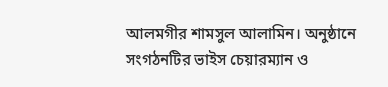আলমগীর শামসুল আলামিন। অনুষ্ঠানে সংগঠনটির ভাইস চেয়ারম্যান ও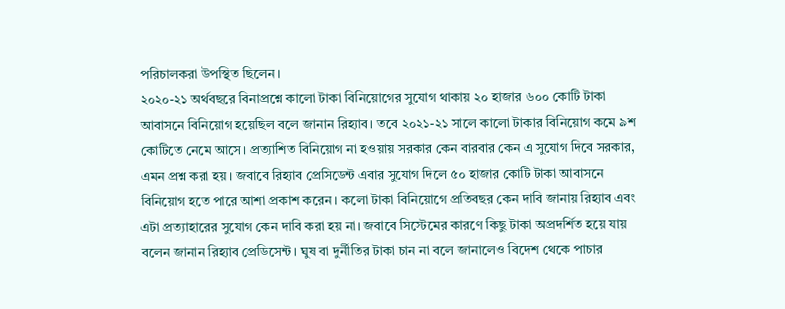পরিচালকরা উপস্থিত ছিলেন।
২০২০-২১ অর্থবছরে বিনাপ্রশ্নে কালো টাকা বিনিয়োগের সুযোগ থাকায় ২০ হাজার ৬০০ কোটি টাকা আবাসনে বিনিয়োগ হয়েছিল বলে জানান রিহ্যাব। তবে ২০২১-২১ সালে কালো টাকার বিনিয়োগ কমে ৯শ কোটিতে নেমে আসে। প্রত্যাশিত বিনিয়োগ না হওয়ায় সরকার কেন বারবার কেন এ সুযোগ দিবে সরকার, এমন প্রশ্ন করা হয়। জবাবে রিহ্যাব প্রেসিডেন্ট এবার সুযোগ দিলে ৫০ হাজার কোটি টাকা আবাসনে বিনিয়োগ হতে পারে আশা প্রকাশ করেন। কলো টাকা বিনিয়োগে প্রতিবছর কেন দাবি জানায় রিহ্যাব এবং এটা প্রত্যাহারের সুযোগ কেন দাবি করা হয় না। জবাবে সিস্টেমের কারণে কিছু টাকা অপ্রদর্শিত হয়ে যায় বলেন জানান রিহ্যাব প্রেডিসেন্ট। ঘুষ বা দুর্নীতির টাকা চান না বলে জানালেও বিদেশ থেকে পাচার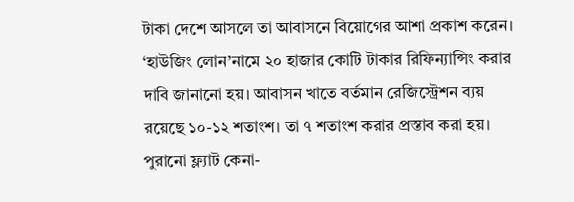টাকা দেশে আসলে তা আবাসনে বিয়োগের আশা প্রকাশ করেন।
‘হাউজিং লোন’নামে ২০ হাজার কোটি টাকার রিফিন্যান্সিং করার দাবি জানানো হয়। আবাসন খাতে বর্তমান রেজিস্ট্রেশন ব্যয় রয়েছে ১০-১২ শতাংশ। তা ৭ শতাংশ করার প্রস্তাব করা হয়। পুরানো ফ্ল্যাট কেনা-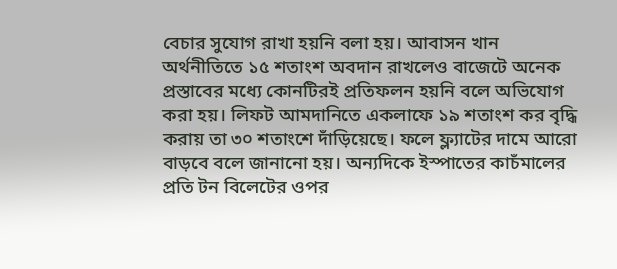বেচার সুযোগ রাখা হয়নি বলা হয়। আবাসন খান অর্থনীতিতে ১৫ শতাংশ অবদান রাখলেও বাজেটে অনেক প্রস্তাবের মধ্যে কোনটিরই প্রতিফলন হয়নি বলে অভিযোগ করা হয়। লিফট আমদানিতে একলাফে ১৯ শতাংশ কর বৃদ্ধি করায় তা ৩০ শতাংশে দাঁড়িয়েছে। ফলে ফ্ল্যাটের দামে আরো বাড়বে বলে জানানো হয়। অন্যদিকে ইস্পাতের কাচঁমালের প্রতি টন বিলেটের ওপর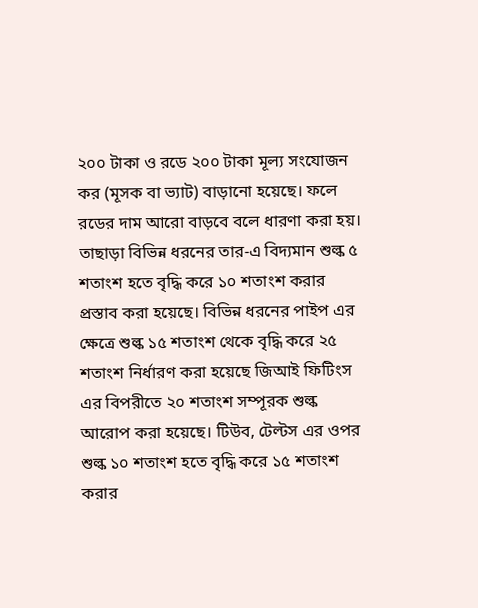২০০ টাকা ও রডে ২০০ টাকা মূল্য সংযোজন কর (মূসক বা ভ্যাট) বাড়ানো হয়েছে। ফলে রডের দাম আরো বাড়বে বলে ধারণা করা হয়।
তাছাড়া বিভিন্ন ধরনের তার-এ বিদ্যমান শুল্ক ৫ শতাংশ হতে বৃদ্ধি করে ১০ শতাংশ করার প্রস্তাব করা হয়েছে। বিভিন্ন ধরনের পাইপ এর ক্ষেত্রে শুল্ক ১৫ শতাংশ থেকে বৃদ্ধি করে ২৫ শতাংশ নির্ধারণ করা হয়েছে জিআই ফিটিংস এর বিপরীতে ২০ শতাংশ সম্পূরক শুল্ক আরোপ করা হয়েছে। টিউব, টেল্টস এর ওপর শুল্ক ১০ শতাংশ হতে বৃদ্ধি করে ১৫ শতাংশ করার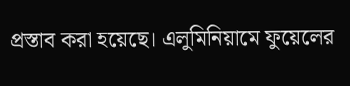প্রস্তাব করা হয়েছে। এলুমিনিয়ামে ফুয়েলের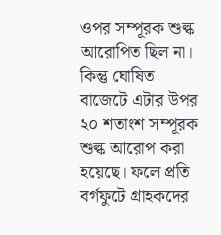ওপর সম্পূরক শুল্ক আরোপিত ছিল না। কিন্তু ঘোষিত বাজেটে এটার উপর ২০ শতাংশ সম্পূরক শুল্ক আরোপ করা হয়েছে। ফলে প্রতি বর্গফুটে গ্রাহকদের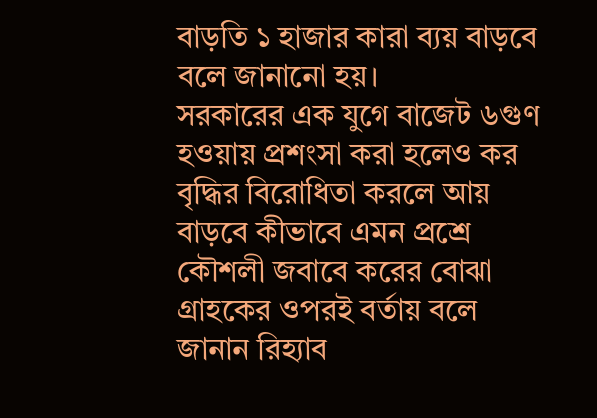বাড়তি ১ হাজার কারা ব্যয় বাড়বে বলে জানানো হয়।
সরকারের এক যুগে বাজেট ৬গুণ হওয়ায় প্রশংসা করা হলেও কর বৃদ্ধির বিরোধিতা করলে আয় বাড়বে কীভাবে এমন প্রশ্রে কৌশলী জবাবে করের বোঝা গ্রাহকের ওপরই বর্তায় বলে জানান রিহ্যাব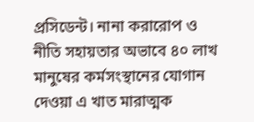প্রসিডেন্ট। নানা করারোপ ও নীতি সহায়তার অভাবে ৪০ লাখ মানুষের কর্মসংস্থানের যোগান দেওয়া এ খাত মারাত্মক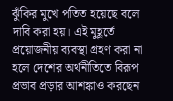ঝুঁকির মুখে পতিত হয়েছে বলে দাবি করা হয়। এই মুহূর্তে প্রয়োজনীয় ব্যবস্থা গ্রহণ করা না হলে দেশের অর্থনীতিতে বিরূপ প্রভাব প্রড়ার আশঙ্কাও করছেন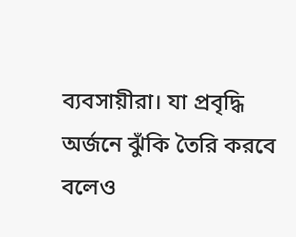ব্যবসায়ীরা। যা প্রবৃদ্ধি অর্জনে ঝুঁকি তৈরি করবে বলেও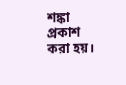শঙ্কা প্রকাশ করা হয়।